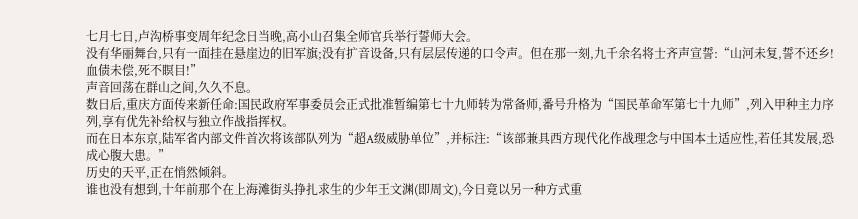七月七日,卢沟桥事变周年纪念日当晚,高小山召集全师官兵举行誓师大会。
没有华丽舞台,只有一面挂在悬崖边的旧军旗;没有扩音设备,只有层层传递的口令声。但在那一刻,九千余名将士齐声宣誓:“山河未复,誓不还乡!血债未偿,死不瞑目!”
声音回荡在群山之间,久久不息。
数日后,重庆方面传来新任命:国民政府军事委员会正式批准暂编第七十九师转为常备师,番号升格为“国民革命军第七十九师”,列入甲种主力序列,享有优先补给权与独立作战指挥权。
而在日本东京,陆军省内部文件首次将该部队列为“超A级威胁单位”,并标注:“该部兼具西方现代化作战理念与中国本土适应性,若任其发展,恐成心腹大患。”
历史的天平,正在悄然倾斜。
谁也没有想到,十年前那个在上海滩街头挣扎求生的少年王文渊(即周文),今日竟以另一种方式重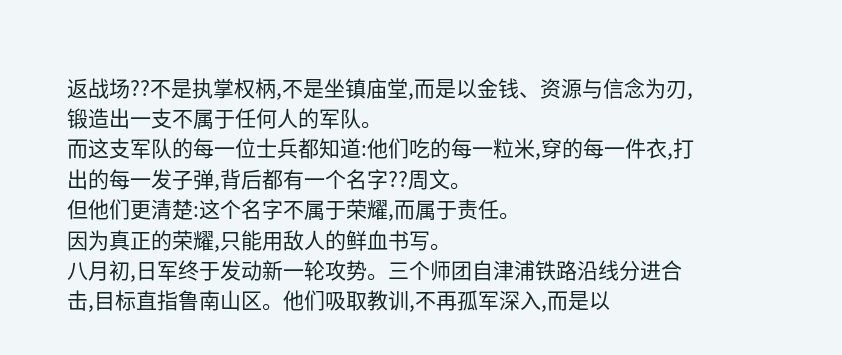返战场??不是执掌权柄,不是坐镇庙堂,而是以金钱、资源与信念为刃,锻造出一支不属于任何人的军队。
而这支军队的每一位士兵都知道:他们吃的每一粒米,穿的每一件衣,打出的每一发子弹,背后都有一个名字??周文。
但他们更清楚:这个名字不属于荣耀,而属于责任。
因为真正的荣耀,只能用敌人的鲜血书写。
八月初,日军终于发动新一轮攻势。三个师团自津浦铁路沿线分进合击,目标直指鲁南山区。他们吸取教训,不再孤军深入,而是以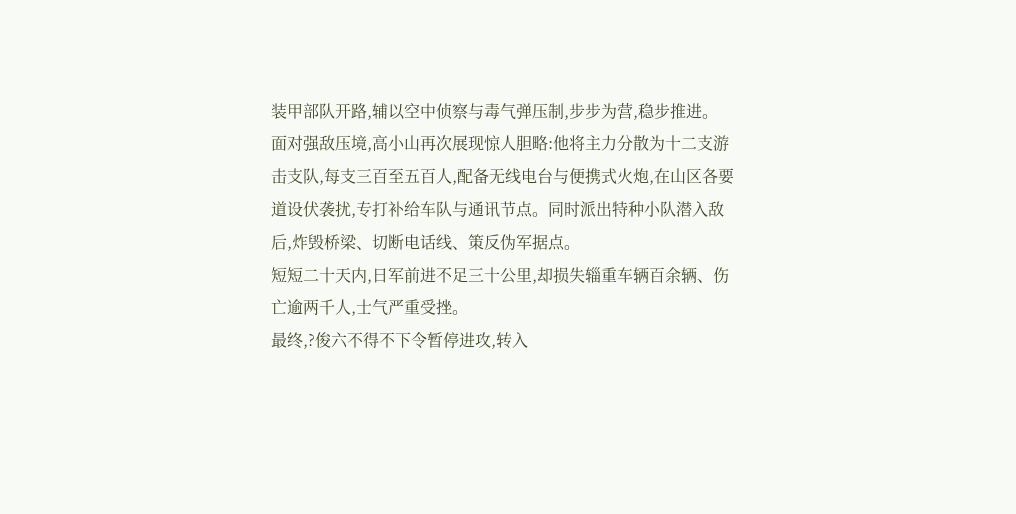装甲部队开路,辅以空中侦察与毒气弹压制,步步为营,稳步推进。
面对强敌压境,高小山再次展现惊人胆略:他将主力分散为十二支游击支队,每支三百至五百人,配备无线电台与便携式火炮,在山区各要道设伏袭扰,专打补给车队与通讯节点。同时派出特种小队潜入敌后,炸毁桥梁、切断电话线、策反伪军据点。
短短二十天内,日军前进不足三十公里,却损失辎重车辆百余辆、伤亡逾两千人,士气严重受挫。
最终,?俊六不得不下令暂停进攻,转入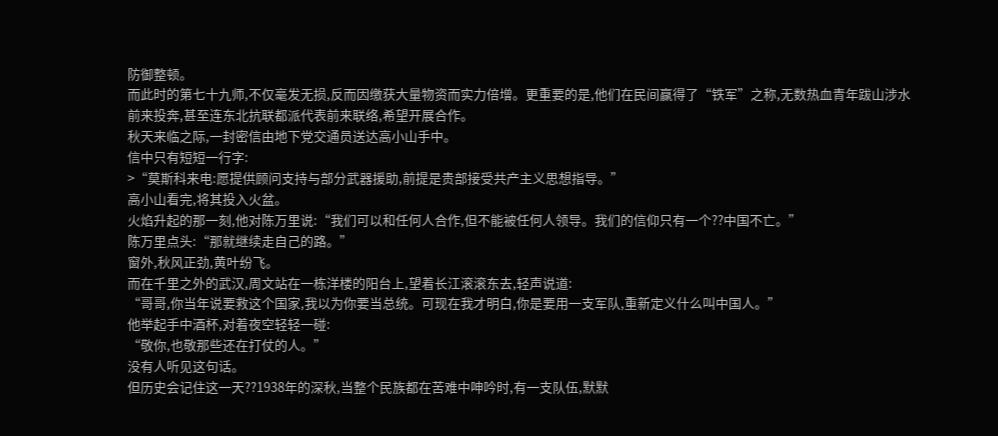防御整顿。
而此时的第七十九师,不仅毫发无损,反而因缴获大量物资而实力倍增。更重要的是,他们在民间赢得了“铁军”之称,无数热血青年跋山涉水前来投奔,甚至连东北抗联都派代表前来联络,希望开展合作。
秋天来临之际,一封密信由地下党交通员送达高小山手中。
信中只有短短一行字:
>“莫斯科来电:愿提供顾问支持与部分武器援助,前提是贵部接受共产主义思想指导。”
高小山看完,将其投入火盆。
火焰升起的那一刻,他对陈万里说:“我们可以和任何人合作,但不能被任何人领导。我们的信仰只有一个??中国不亡。”
陈万里点头:“那就继续走自己的路。”
窗外,秋风正劲,黄叶纷飞。
而在千里之外的武汉,周文站在一栋洋楼的阳台上,望着长江滚滚东去,轻声说道:
“哥哥,你当年说要救这个国家,我以为你要当总统。可现在我才明白,你是要用一支军队,重新定义什么叫中国人。”
他举起手中酒杯,对着夜空轻轻一碰:
“敬你,也敬那些还在打仗的人。”
没有人听见这句话。
但历史会记住这一天??1938年的深秋,当整个民族都在苦难中呻吟时,有一支队伍,默默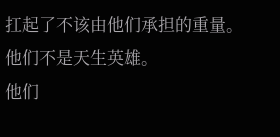扛起了不该由他们承担的重量。
他们不是天生英雄。
他们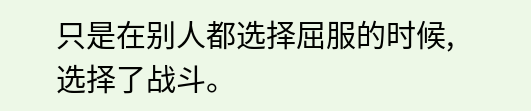只是在别人都选择屈服的时候,选择了战斗。